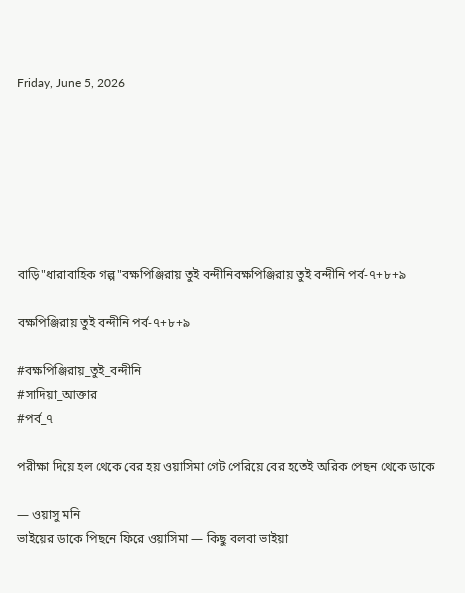Friday, June 5, 2026







বাড়ি"ধারাবাহিক গল্প"বক্ষপিঞ্জিরায় তুই বন্দীনিবক্ষপিঞ্জিরায় তুই বন্দীনি পর্ব-৭+৮+৯

বক্ষপিঞ্জিরায় তুই বন্দীনি পর্ব-৭+৮+৯

#বক্ষপিঞ্জিরায়_তুই_বন্দীনি
#সাদিয়া_আক্তার
#পর্ব_৭

পরীক্ষা দিয়ে হল থেকে বের হয় ওয়াসিমা গেট পেরিয়ে বের হতেই অরিক পেছন থেকে ডাকে

— ওয়াসু মনি
ভাইয়ের ডাকে পিছনে ফিরে ওয়াসিমা — কিছু বলবা ভাইয়া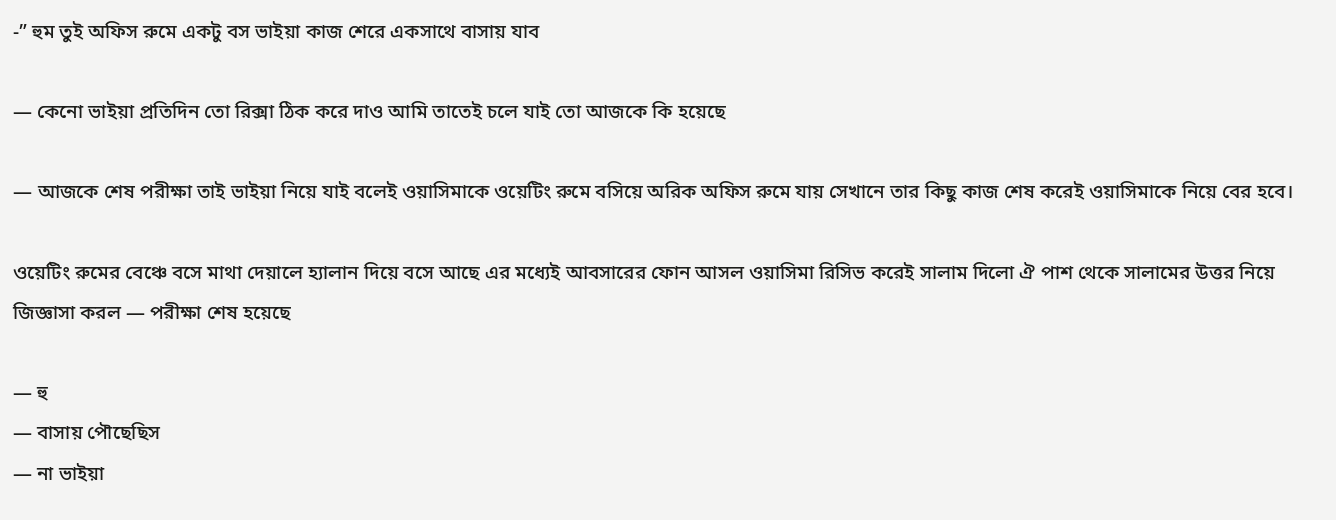-” হুম তুই অফিস রুমে একটু বস ভাইয়া কাজ শেরে একসাথে বাসায় যাব

— কেনো ভাইয়া প্রতিদিন তো রিক্সা ঠিক করে দাও আমি তাতেই চলে যাই তো আজকে কি হয়েছে

— আজকে শেষ পরীক্ষা তাই ভাইয়া নিয়ে যাই বলেই ওয়াসিমাকে ওয়েটিং রুমে বসিয়ে অরিক অফিস রুমে যায় সেখানে তার কিছু কাজ শেষ করেই ওয়াসিমাকে নিয়ে বের হবে।

ওয়েটিং রুমের বেঞ্চে বসে মাথা দেয়ালে হ‍্যালান দিয়ে বসে আছে এর মধ‍্যেই আবসারের ফোন আসল ওয়াসিমা রিসিভ করেই সালাম দিলো ঐ পাশ থেকে সালামের উত্তর নিয়ে জিজ্ঞাসা করল — পরীক্ষা শেষ হয়েছে

— হু
— বাসায় পৌছেছিস
— না ভাইয়া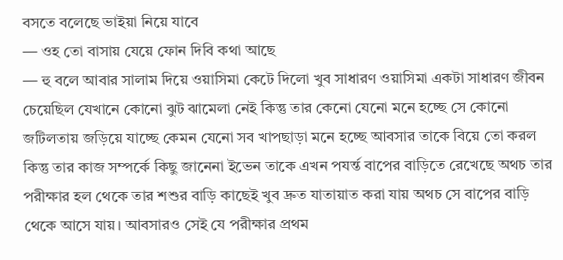বসতে বলেছে ভাইয়া নিয়ে যাবে
— ওহ তো বাসায় যেয়ে ফোন দিবি কথা আছে
— হু বলে আবার সালাম দিয়ে ওয়াসিমা কেটে দিলো খুব সাধারণ ওয়াসিমা একটা সাধারণ জীবন চেয়েছিল যেখানে কোনো ঝুট ঝামেলা নেই কিন্তু তার কেনো যেনো মনে হচ্ছে সে কোনো জটিলতায় জড়িয়ে যাচ্ছে কেমন যেনো সব খাপছাড়া মনে হচ্ছে আবসার তাকে বিয়ে তো করল কিন্তু তার কাজ সম্পর্কে কিছু জানেনা ইভেন তাকে এখন পযর্ন্ত বাপের বাড়িতে রেখেছে অথচ তার পরীক্ষার হল থেকে তার শশুর বাড়ি কাছেই খুব দ্রুত যাতায়াত করা যায় অথচ সে বাপের বাড়ি থেকে আসে যায়। আবসারও সেই যে পরীক্ষার প্রথম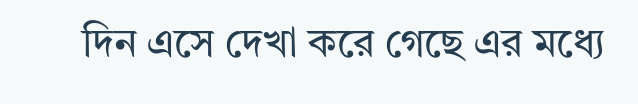দিন এসে দেখা করে গেছে এর মধ‍্যে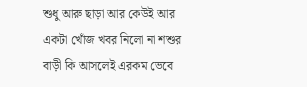শুধু আরু ছাড়া আর কেউই আর একটা খোঁজ খবর নিলো না শশুর বাড়ী কি আসলেই এরকম ভেবে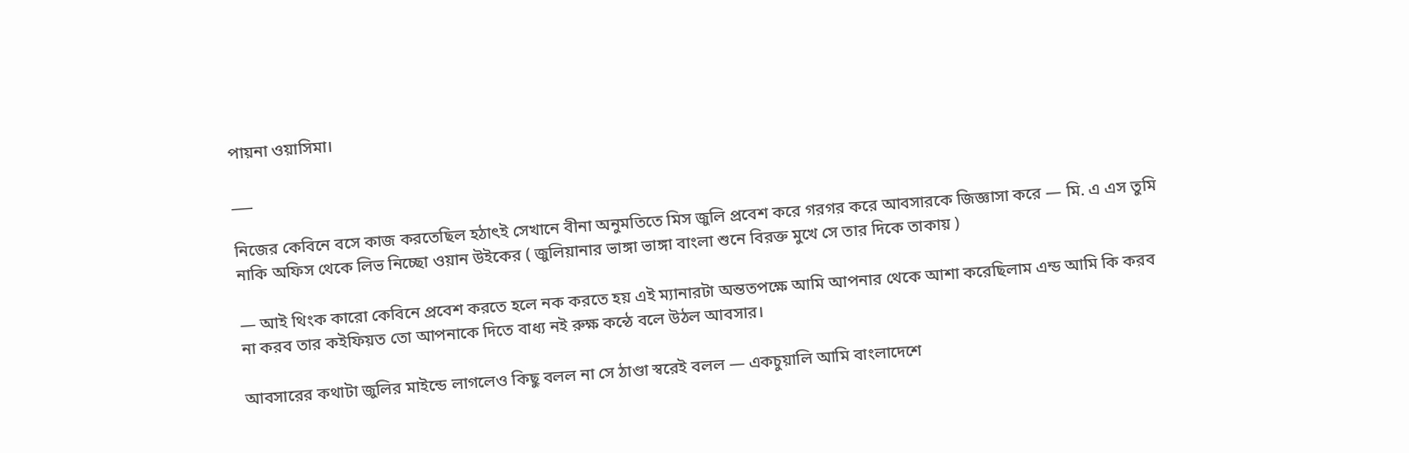পায়না ওয়াসিমা।

___

নিজের কেবিনে বসে কাজ করতেছিল হঠাৎই সেখানে বীনা অনুমতিতে মিস জুলি প্রবেশ করে গরগর করে আবসারকে জিজ্ঞাসা করে — মি. এ এস তুমি নাকি অফিস থেকে লিভ নিচ্ছো ওয়ান উইকের ( জুলিয়ানার ভাঙ্গা ভাঙ্গা বাংলা শুনে বিরক্ত মুখে সে তার দিকে তাকায় )

— আই থিংক কারো কেবিনে প্রবেশ করতে হলে নক করতে হয় এই ম‍্যানারটা অন্ততপক্ষে আমি আপনার থেকে আশা করেছিলাম এন্ড আমি কি করব না করব তার কইফিয়ত তো আপনাকে দিতে বাধ‍্য নই রুক্ষ কন্ঠে বলে উঠল আবসার।

আবসারের কথাটা জুলির মাইন্ডে লাগলেও কিছু বলল না সে ঠাণ্ডা স্বরেই বলল — একচুয়ালি আমি বাংলাদেশে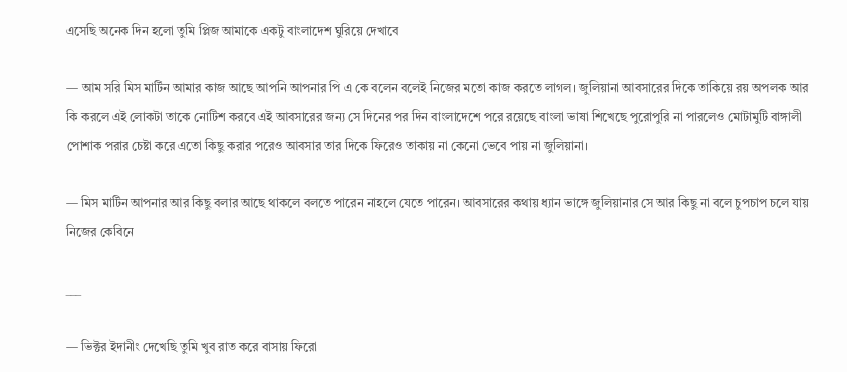এসেছি অনেক দিন হলো তুমি প্লিজ আমাকে একটু বাংলাদেশ ঘুরিয়ে দেখাবে

— আম সরি মিস মার্টিন আমার কাজ আছে আপনি আপনার পি এ কে বলেন বলেই নিজের মতো কাজ করতে লাগল। জুলিয়ানা আবসারের দিকে তাকিয়ে রয় অপলক আর কি করলে এই লোকটা তাকে নোটিশ করবে এই আবসারের জন‍্য সে দিনের পর দিন বাংলাদেশে পরে রয়েছে বাংলা ভাষা শিখেছে পুরোপুরি না পারলেও মোটামুটি বাঙ্গালী পোশাক পরার চেষ্টা করে এতো কিছু করার পরেও আবসার তার দিকে ফিরেও তাকায় না কেনো ভেবে পায় না জুলিয়ানা।

— মিস মার্টিন আপনার আর কিছু বলার আছে থাকলে বলতে পারেন নাহলে যেতে পারেন। আবসারের কথায় ধ‍্যান ভাঙ্গে জুলিয়ানার সে আর কিছু না বলে চুপচাপ চলে যায় নিজের কেবিনে

___

— ভিক্টর ইদানীং দেখেছি তুমি খুব রাত করে বাসায় ফিরো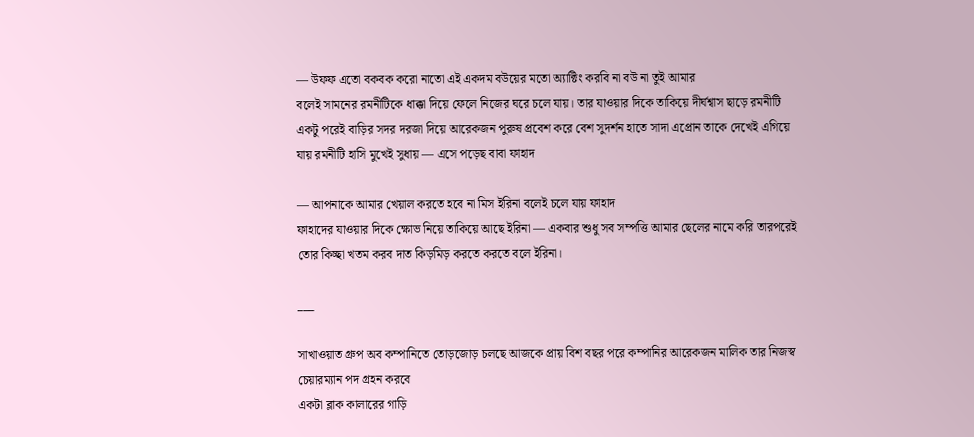— উফফ এতো বকবক করো নাতো এই একদম বউয়ের মতো অ‍্যাক্টিং করবি না বউ না তুই আমার
বলেই সামনের রমনীটিকে ধাক্কা দিয়ে ফেলে নিজের ঘরে চলে যায়। তার যাওয়ার দিকে তাকিয়ে দীর্ঘশ্বাস ছাড়ে রমনীটি
একটু পরেই বাড়ির সদর দরজা দিয়ে আরেকজন পুরুষ প্রবেশ করে বেশ সুদর্শন হাতে সাদা এপ্রোন তাকে দেখেই এগিয়ে যায় রমনীটি হাসি মুখেই সুধায় — এসে পড়েছ বাবা ফাহাদ

— আপনাকে আমার খেয়াল করতে হবে না মিস ইরিনা বলেই চলে যায় ফাহাদ
ফাহাদের যাওয়ার দিকে ক্ষোভ নিয়ে তাকিয়ে আছে ইরিনা — একবার শুধু সব সম্পত্তি আমার ছেলের নামে করি তারপরেই তোর কিচ্ছা খতম করব দাত কিড়মিড় করতে করতে বলে ইরিনা।

___

সাখাওয়াত গ্রুপ অব কম্পানিতে তোড়জোড় চলছে আজকে প্রায় বিশ বছর পরে কম্পানির আরেকজন মালিক তার নিজস্ব চেয়ারম্যান পদ গ্রহন করবে
একটা ব্লাক কালারের গাড়ি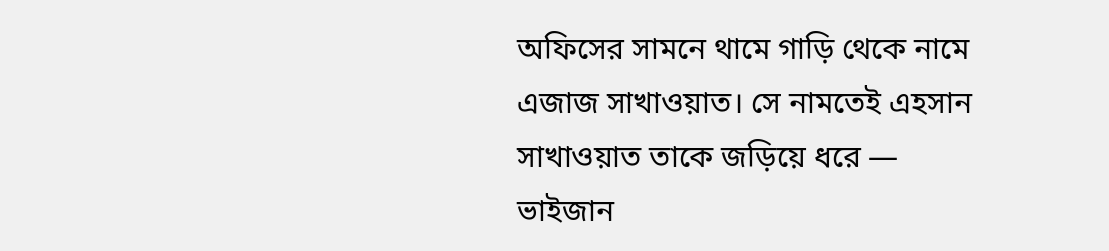অফিসের সামনে থামে গাড়ি থেকে নামে এজাজ সাখাওয়াত। সে নামতেই এহসান সাখাওয়াত তাকে জড়িয়ে ধরে — ভাইজান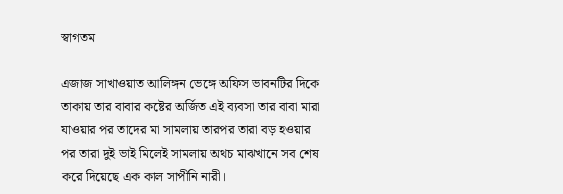স্বাগতম

এজাজ সাখাওয়াত আলিঙ্গন ভেঙ্গে অফিস ভাবনটির দিকে তাকায় তার বাবার কষ্টের অর্জিত এই ব‍্যবসা তার বাবা মারা যাওয়ার পর তাদের মা সামলায় তারপর তারা বড় হওয়ার পর তারা দুই ভাই মিলেই সামলায় অথচ মাঝখানে সব শেষ করে দিয়েছে এক কাল সাপীনি নারী।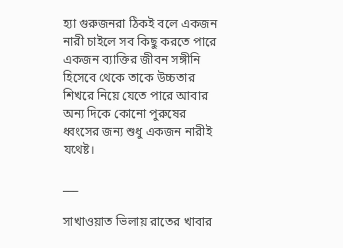হ‍্যা গুরুজনরা ঠিকই বলে একজন নারী চাইলে সব কিছু করতে পারে একজন ব‍্যাক্তির জীবন সঙ্গীনি হিসেবে থেকে তাকে উচ্চতার শিখরে নিয়ে যেতে পারে আবার অন‍্য দিকে কোনো পুরুষের ধ্বংসের জন‍্য শুধু একজন নারীই যথেষ্ট।

___

সাখাওয়াত ভিলায় রাতের খাবার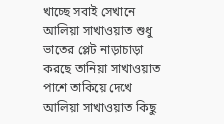খাচ্ছে সবাই সেখানে আলিয়া সাখাওয়াত শুধু ভাতের প্লেট নাড়াচাড়া করছে তানিয়া সাখাওয়াত পাশে তাকিয়ে দেখে আলিয়া সাখাওয়াত কিছু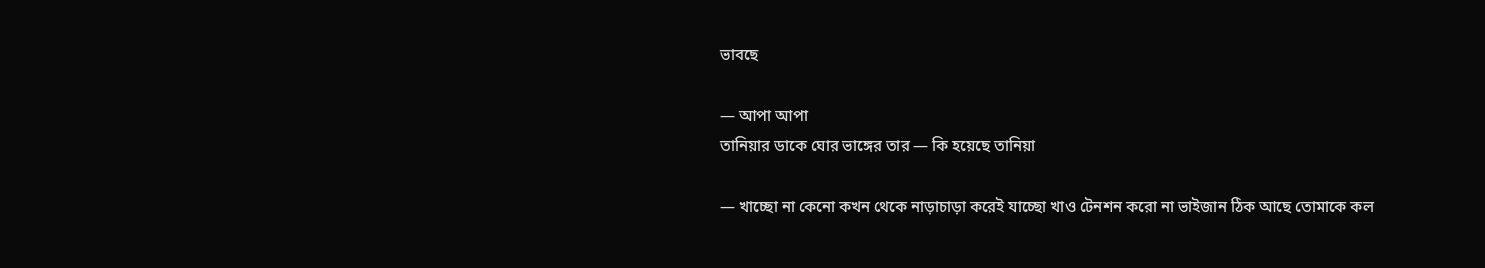ভাবছে

— আপা আপা
তানিয়ার ডাকে ঘোর ভাঙ্গের তার — কি হয়েছে তানিয়া

— খাচ্ছো না কেনো কখন থেকে নাড়াচাড়া করেই যাচ্ছো খাও টেনশন করো না ভাইজান ঠিক আছে তোমাকে কল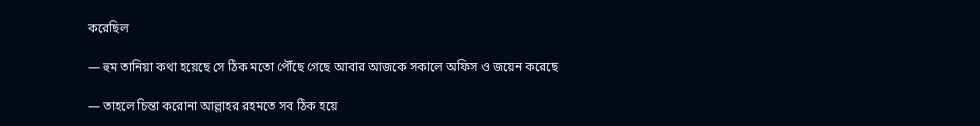করেছিল

— হুম তানিয়া কথা হয়েছে সে ঠিক মতো পৌঁছে গেছে আবার আজকে সকালে অফিস ও জয়েন করেছে

— তাহলে চিন্তা করোনা আল্লাহর রহমতে সব ঠিক হয়ে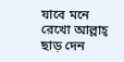যাবে মনে রেখো আল্লাহ্ ছাড় দেন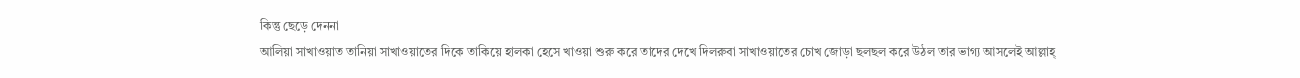কিন্তু ছেড়ে দেননা
আলিয়া সাখাওয়াত তানিয়া সাখাওয়াতের দিকে তাকিয়ে হালকা হেসে খাওয়া শুরু করে তাদের দেখে দিলরুবা সাখাওয়াতের চোখ জোড়া ছলছল করে উঠল তার ভাগ‍্য আসলেই আল্লাহ্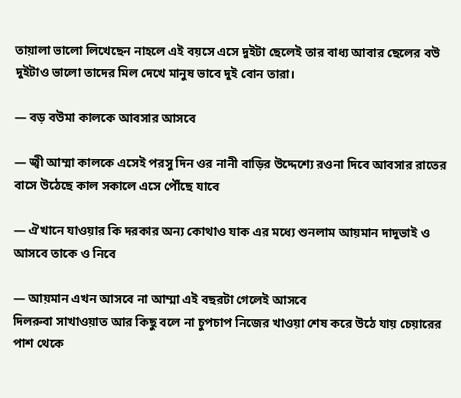তায়ালা ভালো লিখেছেন নাহলে এই বয়সে এসে দুইটা ছেলেই তার বাধ‍্য আবার ছেলের বউ দুইটাও ভালো তাদের মিল দেখে মানুষ ভাবে দুই বোন তারা।

— বড় বউমা কালকে আবসার আসবে

— জ্বী আম্মা কালকে এসেই পরসু দিন ওর নানী বাড়ির উদ্দেশ্যে রওনা দিবে আবসার রাতের বাসে উঠেছে কাল সকালে এসে পৌঁছে যাবে

— ঐখানে যাওয়ার কি দরকার অন‍্য কোথাও যাক এর মধ‍্যে শুনলাম আয়মান দাদুভাই ও আসবে তাকে ও নিবে

— আয়মান এখন আসবে না আম্মা এই বছরটা গেলেই আসবে
দিলরুবা সাখাওয়াত আর কিছু বলে না চুপচাপ নিজের খাওয়া শেষ করে উঠে যায় চেয়ারের পাশ থেকে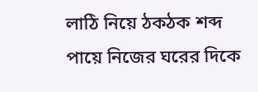লাঠি নিয়ে ঠকঠক শব্দ পায়ে নিজের ঘরের দিকে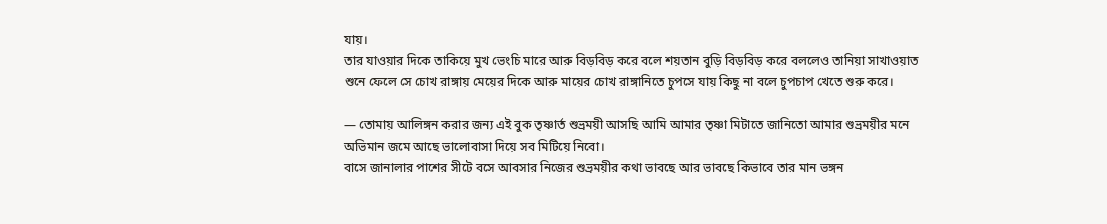যায়।
তার যাওয়ার দিকে তাকিয়ে মুখ ভেংচি মারে আরু বিড়বিড় করে বলে শয়তান বুড়ি বিড়বিড় করে বললেও তানিয়া সাখাওয়াত শুনে ফেলে সে চোখ রাঙ্গায় মেয়ের দিকে আরু মায়ের চোখ রাঙ্গানিতে চুপসে যায় কিছু না বলে চুপচাপ খেতে শুরু করে।

— তোমায় আলিঙ্গন করার জন‍্য এই বুক তৃষ্ণার্ত শুভ্রময়ী আসছি আমি আমার তৃষ্ণা মিটাতে জানিতো আমার শুভ্রময়ীর মনে অভিমান জমে আছে ভালোবাসা দিয়ে সব মিটিয়ে নিবো।
বাসে জানালার পাশের সীটে বসে আবসার নিজের শুভ্রময়ীর কথা ভাবছে আর ভাবছে কিভাবে তার মান ভঙ্গন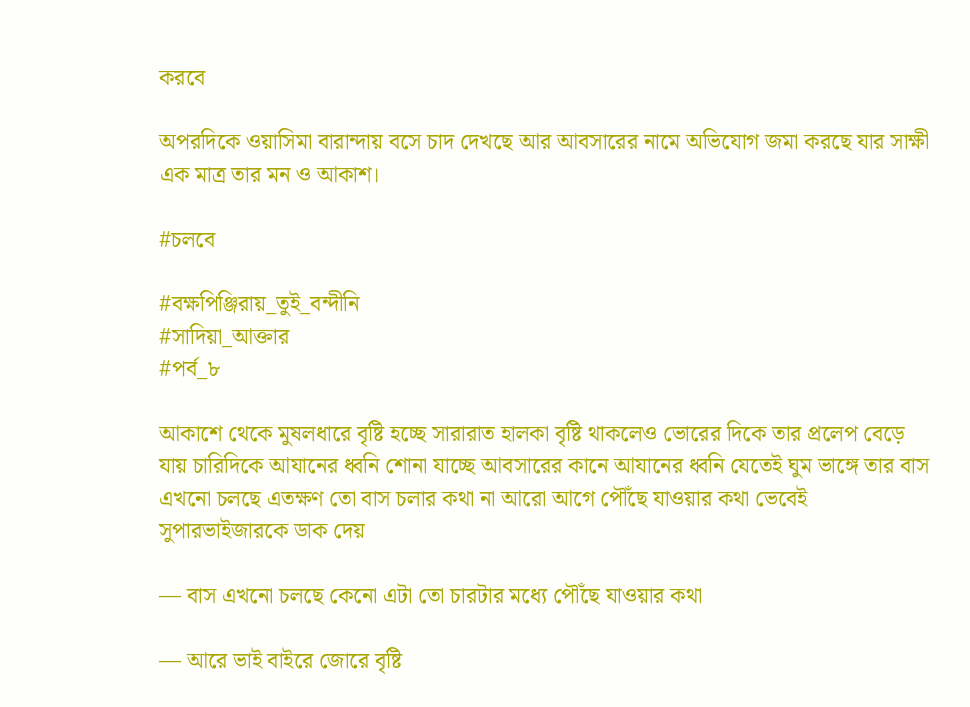করবে

অপরদিকে ওয়াসিমা বারান্দায় বসে চাদ দেখছে আর আবসারের নামে অভিযোগ জমা করছে যার সাক্ষী এক মাত্র তার মন ও আকাশ।

#চলবে

#বক্ষপিঞ্জিরায়_তুই_বন্দীনি
#সাদিয়া_আক্তার
#পর্ব_৮

আকাশে থেকে মুষলধারে বৃষ্টি হচ্ছে সারারাত হালকা বৃষ্টি থাকলেও ভোরের দিকে তার প্রলেপ বেড়ে যায় চারিদিকে আযানের ধ্বনি শোনা যাচ্ছে আবসারের কানে আযানের ধ্বনি যেতেই ঘুম ভাঙ্গে তার বাস এখনো চলছে এতক্ষণ তো বাস চলার কথা না আরো আগে পৌঁছে যাওয়ার কথা ভেবেই সুপারভাইজারকে ডাক দেয়

— বাস এখনো চলছে কেনো এটা তো চারটার মধ‍্যে পৌঁছে যাওয়ার কথা

— আরে ভাই বাইরে জোরে বৃষ্টি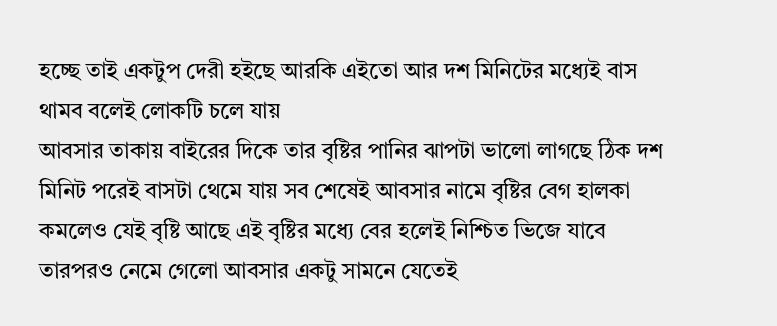হচ্ছে তাই একটুপ দেরী হইছে আরকি এইতো আর দশ মিনিটের মধ‍্যেই বাস থামব বলেই লোকটি চলে যায়
আবসার তাকায় বাইরের দিকে তার বৃষ্টির পানির ঝাপটা ভালো লাগছে ঠিক দশ মিনিট পরেই বাসটা থেমে যায় সব শেষেই আবসার নামে বৃষ্টির বেগ হালকা কমলেও যেই বৃষ্টি আছে এই বৃষ্টির মধ‍্যে বের হলেই নিশ্চিত ভিজে যাবে তারপরও নেমে গেলো আবসার একটু সামনে যেতেই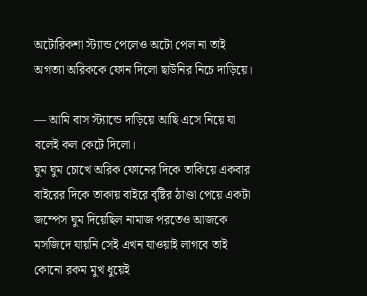অটোরিকশা স্ট‍্যান্ড পেলেও অটো পেল না তাই অগত‍্যা অরিককে ফোন দিলো ছাউনির নিচে দাড়িয়ে।

— আমি বাস স্ট‍্যান্ডে দাড়িয়ে আছি এসে নিয়ে যা বলেই কল কেটে দিলো।
ঘুম ঘুম চোখে অরিক ফোনের দিকে তাকিয়ে একবার বাইরের দিকে তাকায় বাইরে বৃষ্টির ঠাণ্ডা পেয়ে একটা জম্পেস ঘুম দিয়েছিল নামাজ পরতেও আজকে মসজিদে যায়নি সেই এখন যাওয়াই লাগবে তাই কোনো রকম মুখ ধুয়েই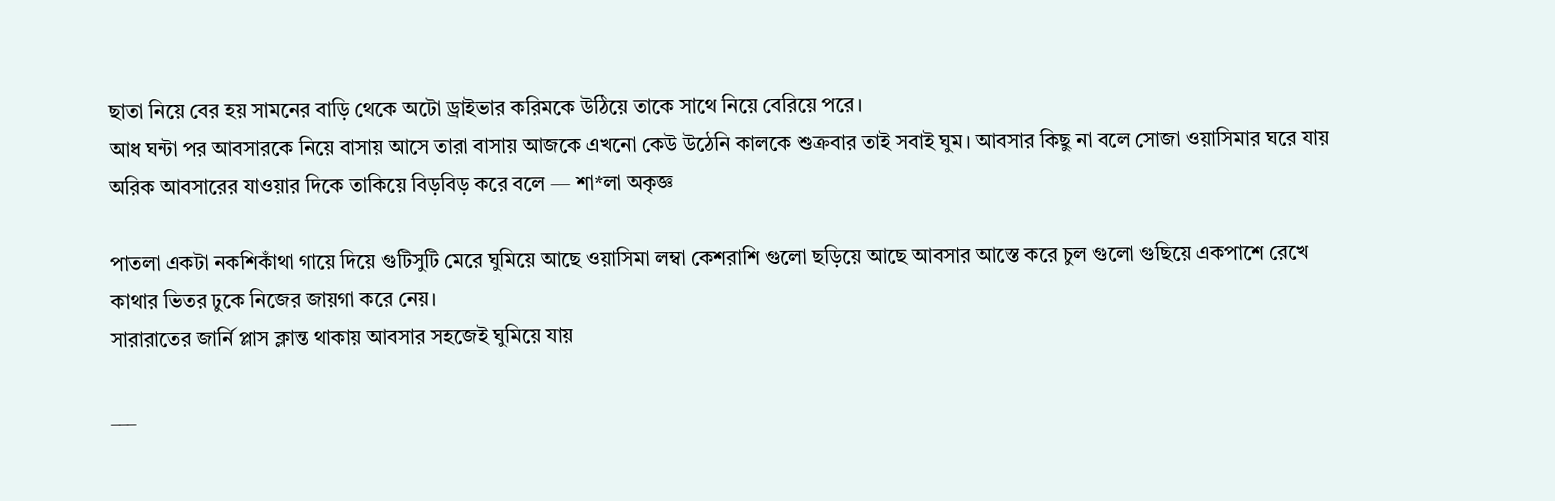ছাতা নিয়ে বের হয় সামনের বাড়ি থেকে অটো ড্রাইভার করিমকে উঠিয়ে তাকে সাথে নিয়ে বেরিয়ে পরে।
আধ ঘন্টা পর আবসারকে নিয়ে বাসায় আসে তারা বাসায় আজকে এখনো কেউ উঠেনি কালকে শুক্রবার তাই সবাই ঘুম। আবসার কিছু না বলে সোজা ওয়াসিমার ঘরে যায় অরিক আবসারের যাওয়ার দিকে তাকিয়ে বিড়বিড় করে বলে — শা*লা অকৃজ্ঞ

পাতলা একটা নকশিকাঁথা গায়ে দিয়ে গুটিসুটি মেরে ঘুমিয়ে আছে ওয়াসিমা লম্বা কেশরাশি গুলো ছড়িয়ে আছে আবসার আস্তে করে চুল গুলো গুছিয়ে একপাশে রেখে কাথার ভিতর ঢুকে নিজের জায়গা করে নেয়।
সারারাতের জার্নি প্লাস ক্লান্ত থাকায় আবসার সহজেই ঘুমিয়ে যায়

___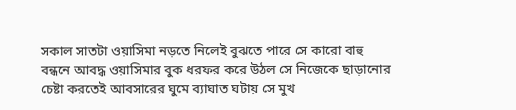সকাল সাতটা ওয়াসিমা নড়তে নিলেই বুঝতে পারে সে কারো বাহু বন্ধনে আবদ্ধ ওয়াসিমার বুক ধরফর করে উঠল সে নিজেকে ছাড়ানোর চেষ্টা করতেই আবসারের ঘুমে ব‍্যাঘাত ঘটায় সে মুখ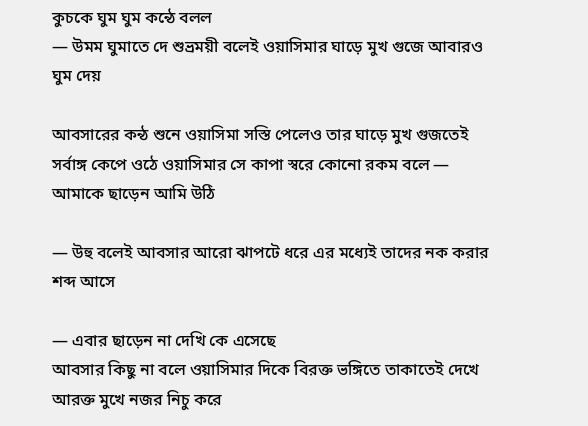কুচকে ঘুম ঘুম কন্ঠে বলল
— উমম ঘুমাতে দে শুভ্রময়ী বলেই ওয়াসিমার ঘাড়ে মুখ গুজে আবারও ঘুম দেয়

আবসারের কন্ঠ শুনে ওয়াসিমা সস্তি পেলেও তার ঘাড়ে মুখ গুজতেই সর্বাঙ্গ কেপে ওঠে ওয়াসিমার সে কাপা স্বরে কোনো রকম বলে — আমাকে ছাড়েন আমি উঠি

— উহু বলেই আবসার আরো ঝাপটে ধরে এর মধ‍্যেই তাদের নক করার শব্দ আসে

— এবার ছাড়েন না দেখি কে এসেছে
আবসার কিছু না বলে ওয়াসিমার দিকে বিরক্ত ভঙ্গিতে তাকাতেই দেখে আরক্ত মুখে নজর নিচু করে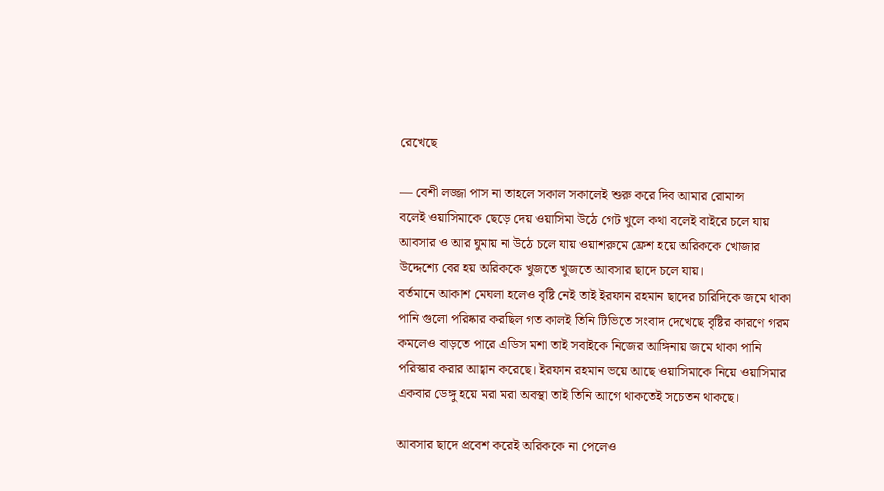রেখেছে

— বেশী লজ্জা পাস না তাহলে সকাল সকালেই শুরু করে দিব আমার রোমান্স
বলেই ওয়াসিমাকে ছেড়ে দেয় ওয়াসিমা উঠে গেট খুলে কথা বলেই বাইরে চলে যায় আবসার ও আর ঘুমায় না উঠে চলে যায় ওয়াশরুমে ফ্রেশ হয়ে অরিককে খোজার উদ্দেশ্যে বের হয় অরিককে খুজতে খুজতে আবসার ছাদে চলে যায়।
বর্তমানে আকাশ মেঘলা হলেও বৃষ্টি নেই তাই ইরফান রহমান ছাদের চারিদিকে জমে থাকা পানি গুলো পরিষ্কার করছিল গত কালই তিনি টিভিতে সংবাদ দেখেছে বৃষ্টির কারণে গরম কমলেও বাড়তে পারে এডিস মশা তাই সবাইকে নিজের আঙ্গিনায় জমে থাকা পানি পরিস্কার করার আহ্বান করেছে। ইরফান রহমান ভয়ে আছে ওয়াসিমাকে নিয়ে ওয়াসিমার একবার ডেঙ্গু হয়ে মরা মরা অবস্থা তাই তিনি আগে থাকতেই সচেতন থাকছে।

আবসার ছাদে প্রবেশ করেই অরিককে না পেলেও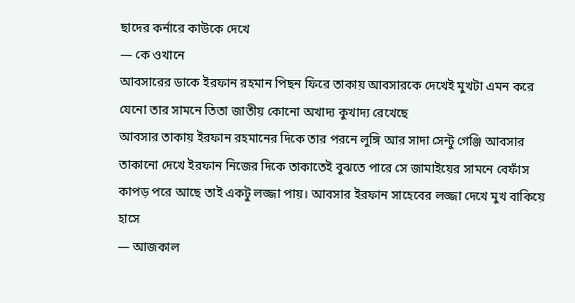ছাদের কর্নারে কাউকে দেখে
— কে ওখানে
আবসারের ডাকে ইরফান রহমান পিছন ফিরে তাকায় আবসারকে দেখেই মুখটা এমন করে যেনো তার সামনে তিতা জাতীয় কোনো অখাদ্য কুখাদ‍্য রেখেছে
আবসার তাকায় ইরফান রহমানের দিকে তার পরনে লুঙ্গি আর সাদা সেন্টু গেঞ্জি আবসার তাকানো দেখে ইরফান নিজের দিকে তাকাতেই বুঝতে পারে সে জামাইয়ের সামনে বেফাঁস কাপড় পরে আছে তাই একটু লজ্জা পায়। আবসার ইরফান সাহেবের লজ্জা দেখে মুখ বাকিয়ে হাসে
— আজকাল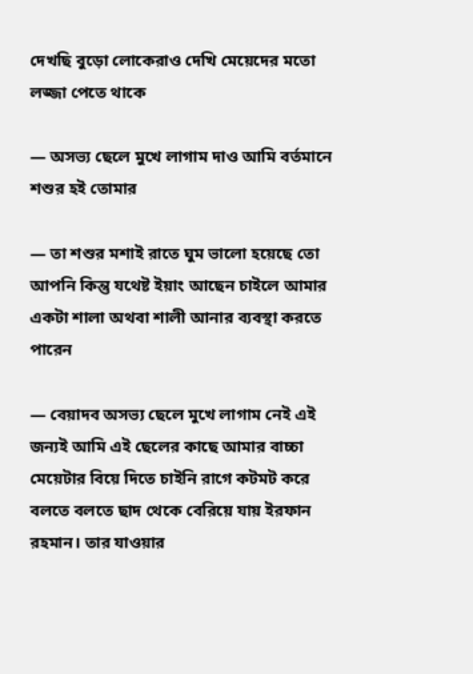দেখছি বুড়ো লোকেরাও দেখি মেয়েদের মতো লজ্জা পেতে থাকে

— অসভ‍্য ছেলে মুখে লাগাম দাও আমি বর্তমানে শশুর হই তোমার

— তা শশুর মশাই রাতে ঘুম ভালো হয়েছে তো আপনি কিন্তু যথেষ্ট ইয়াং আছেন চাইলে আমার একটা শালা অথবা শালী আনার ব‍্যবস্থা করতে পারেন

— বেয়াদব অসভ‍্য ছেলে মুখে লাগাম নেই এই জন‍্যই আমি এই ছেলের কাছে আমার বাচ্চা মেয়েটার বিয়ে দিতে চাইনি রাগে কটমট করে বলতে বলতে ছাদ থেকে বেরিয়ে যায় ইরফান রহমান। তার যাওয়ার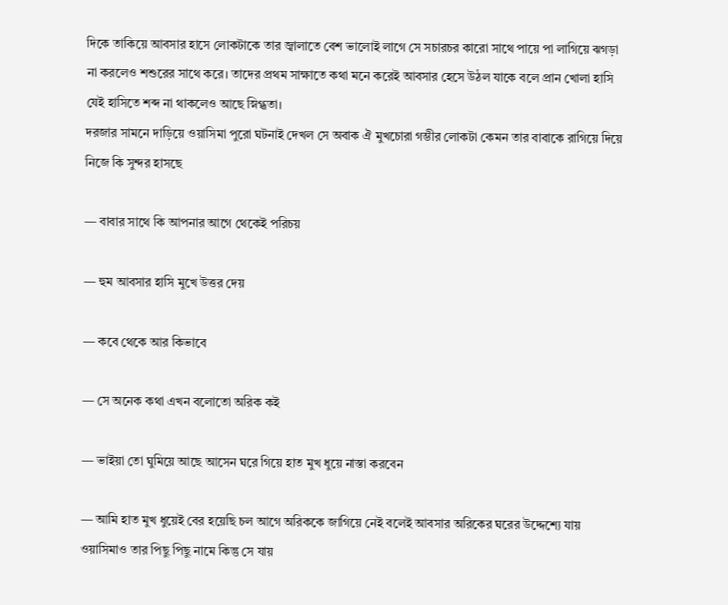দিকে তাকিয়ে আবসার হাসে লোকটাকে তার জ্বালাতে বেশ ভালোই লাগে সে সচারচর কারো সাথে পায়ে পা লাগিয়ে ঝগড়া না করলেও শশুরের সাথে করে। তাদের প্রথম সাক্ষাতে কথা মনে করেই আবসার হেসে উঠল যাকে বলে প্রান খোলা হাসি যেই হাসিতে শব্দ না থাকলেও আছে স্নিগ্ধতা।
দরজার সামনে দাড়িয়ে ওয়াসিমা পুরো ঘটনাই দেখল সে অবাক ঐ মুখচোরা গম্ভীর লোকটা কেমন তার বাবাকে রাগিয়ে দিয়ে নিজে কি সুন্দর হাসছে

— বাবার সাথে কি আপনার আগে থেকেই পরিচয়

— হুম আবসার হাসি মুখে উত্তর দেয়

— কবে থেকে আর কিভাবে

— সে অনেক কথা এখন বলোতো অরিক কই

— ভাইয়া তো ঘুমিয়ে আছে আসেন ঘরে গিয়ে হাত মুখ ধুয়ে নাস্তা করবেন

— আমি হাত মুখ ধুয়েই বের হয়েছি চল আগে অরিককে জাগিয়ে নেই বলেই আবসার অরিকের ঘরের উদ্দেশ্যে যায় ওয়াসিমাও তার পিছু পিছু নামে কিন্তু সে যায়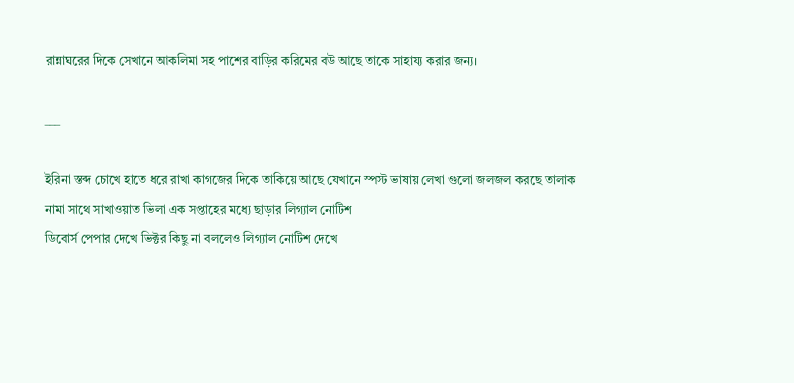রান্নাঘরের দিকে সেখানে আকলিমা সহ পাশের বাড়ির করিমের বউ আছে তাকে সাহায্য করার জন‍্য।

___

ইরিনা স্তব্দ চোখে হাতে ধরে রাখা কাগজের দিকে তাকিয়ে আছে যেখানে স্পস্ট ভাষায় লেখা গুলো জলজল করছে তালাক নামা সাথে সাখাওয়াত ভিলা এক সপ্তাহের মধ‍্যে ছাড়ার লিগ‍্যাল নোটিশ
ডিবোর্স পেপার দেখে ভিক্টর কিছু না বললেও লিগ‍্যাল নোটিশ দেখে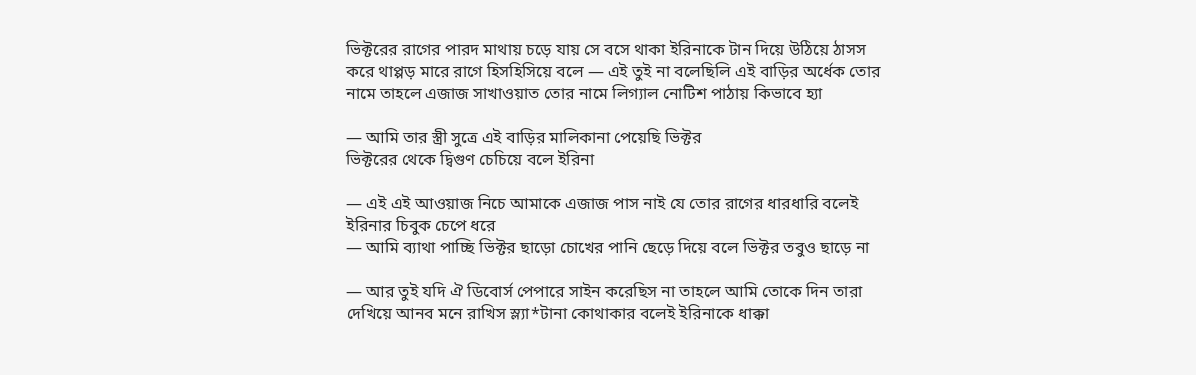ভিক্টরের রাগের পারদ মাথায় চড়ে যায় সে বসে থাকা ইরিনাকে টান দিয়ে উঠিয়ে ঠাসস করে থাপ্পড় মারে রাগে হিসহিসিয়ে বলে — এই তুই না বলেছিলি এই বাড়ির অর্ধেক তোর নামে তাহলে এজাজ সাখাওয়াত তোর নামে লিগ‍্যাল নোটিশ পাঠায় কিভাবে হ‍্যা

— আমি তার স্ত্রী সুত্রে এই বাড়ির মালিকানা পেয়েছি ভিক্টর
ভিক্টরের থেকে দ্বিগুণ চেচিয়ে বলে ইরিনা

— এই এই আওয়াজ নিচে আমাকে এজাজ পাস নাই যে তোর রাগের ধারধারি বলেই ইরিনার চিবুক চেপে ধরে
— আমি ব‍্যাথা পাচ্ছি ভিক্টর ছাড়ো চোখের পানি ছেড়ে দিয়ে বলে ভিক্টর তবুও ছাড়ে না

— আর তুই যদি ঐ ডিবোর্স পেপারে সাইন করেছিস না তাহলে আমি তোকে দিন তারা দেখিয়ে আনব মনে রাখিস স্ল‍্যা*টানা কোথাকার বলেই ইরিনাকে ধাক্কা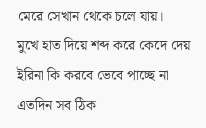মেরে সেখান থেকে চলে যায়।
মুখে হাত দিয়ে শব্দ করে কেদে দেয় ইরিনা কি করবে ভেবে পাচ্ছে না এতদিন সব ঠিক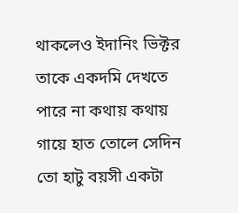থাকলেও ইদানিং ভিক্টর তাকে একদমি দেখতে পারে না কথায় কথায় গায়ে হাত তোলে সেদিন তো হাটু বয়সী একটা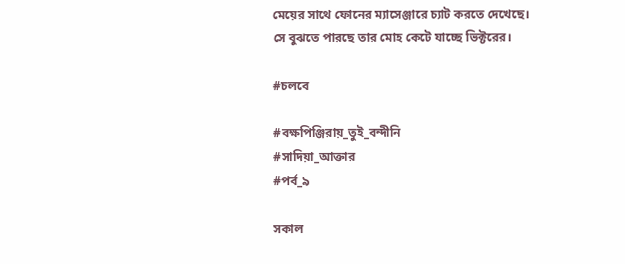মেয়ের সাথে ফোনের ম‍্যাসেঞ্জারে চ‍্যাট করতে দেখেছে।
সে বুঝতে পারছে তার মোহ কেটে যাচ্ছে ভিক্টরের।

#চলবে

#বক্ষপিঞ্জিরায়_তুই_বন্দীনি
#সাদিয়া_আক্তার
#পর্ব_৯

সকাল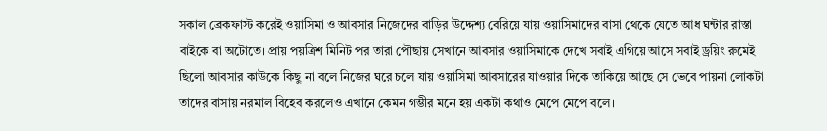সকাল ব্রেকফাস্ট করেই ওয়াসিমা ও আবসার নিজেদের বাড়ির উদ্দেশ্য বেরিয়ে যায় ওয়াসিমাদের বাসা থেকে যেতে আধ ঘন্টার রাস্তা বাইকে বা অটোতে। প্রায় পয়ত্রিশ মিনিট পর তারা পৌছায় সেখানে আবসার ওয়াসিমাকে দেখে সবাই এগিয়ে আসে সবাই ড্রয়িং রুমেই ছিলো আবসার কাউকে কিছু না বলে নিজের ঘরে চলে যায় ওয়াসিমা আবসারের যাওয়ার দিকে তাকিয়ে আছে সে ভেবে পায়না লোকটা তাদের বাসায় নরমাল বিহেব করলেও এখানে কেমন গম্ভীর মনে হয় একটা কথাও মেপে মেপে বলে।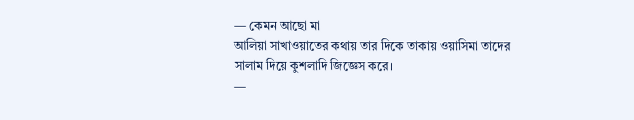— কেমন আছো মা
আলিয়া সাখাওয়াতের কথায় তার দিকে তাকায় ওয়াসিমা তাদের সালাম দিয়ে কুশলাদি জিজ্ঞেস করে।
—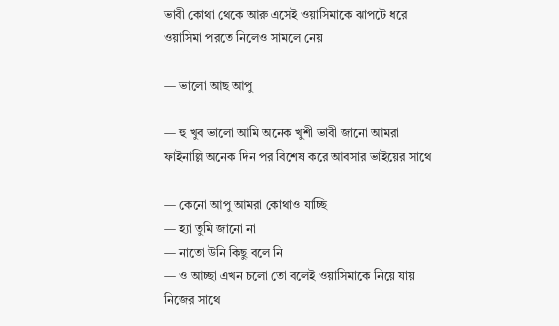ভাবী কোথা থেকে আরু এসেই ওয়াসিমাকে ঝাপটে ধরে ওয়াসিমা পরতে নিলেও সামলে নেয়

— ভালো আছ আপু

— হু খুব ভালো আমি অনেক খুশী ভাবী জানো আমরা ফাইনাল্লি অনেক দিন পর বিশেষ করে আবসার ভাইয়ের সাথে

— কেনো আপু আমরা কোথাও যাচ্ছি
— হ‍্যা তুমি জানো না
— নাতো উনি কিছু বলে নি
— ও আচ্ছা এখন চলো তো বলেই ওয়াসিমাকে নিয়ে যায় নিজের সাথে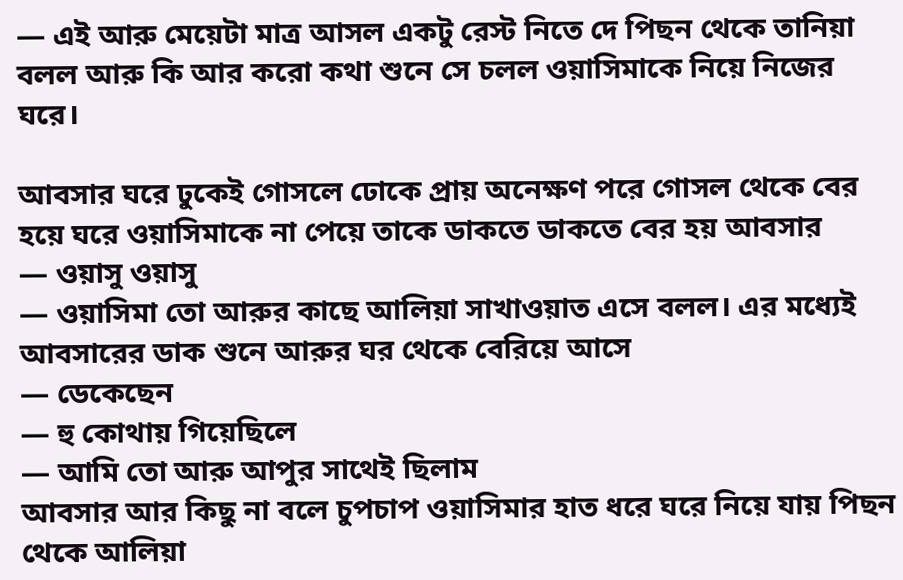— এই আরু মেয়েটা মাত্র আসল একটু রেস্ট নিতে দে পিছন থেকে তানিয়া বলল আরু কি আর করো কথা শুনে সে চলল ওয়াসিমাকে নিয়ে নিজের ঘরে।

আবসার ঘরে ঢুকেই গোসলে ঢোকে প্রায় অনেক্ষণ পরে গোসল থেকে বের হয়ে ঘরে ওয়াসিমাকে না পেয়ে তাকে ডাকতে ডাকতে বের হয় আবসার
— ওয়াসু ওয়াসু
— ওয়াসিমা তো আরুর কাছে আলিয়া সাখাওয়াত এসে বলল। এর মধ‍্যেই আবসারের ডাক শুনে আরুর ঘর থেকে বেরিয়ে আসে
— ডেকেছেন
— হু কোথায় গিয়েছিলে
— আমি তো আরু আপুর সাথেই ছিলাম
আবসার আর কিছু না বলে চুপচাপ ওয়াসিমার হাত ধরে ঘরে নিয়ে যায় পিছন থেকে আলিয়া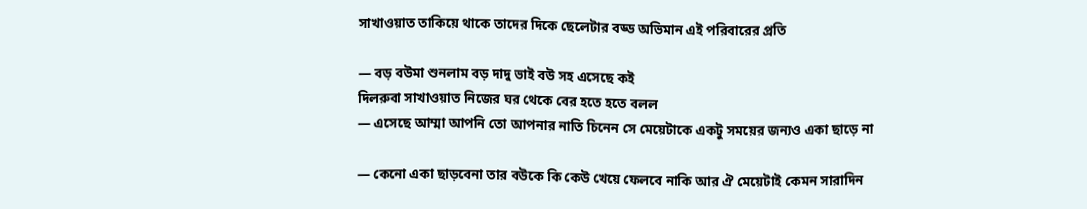সাখাওয়াত তাকিয়ে থাকে তাদের দিকে ছেলেটার বড্ড অভিমান এই পরিবারের প্রতি

— বড় বউমা শুনলাম বড় দাদু ভাই বউ সহ এসেছে কই
দিলরুবা সাখাওয়াত নিজের ঘর থেকে বের হতে হতে বলল
— এসেছে আম্মা আপনি তো আপনার নাতি চিনেন সে মেয়েটাকে একটু সময়ের জন‍্যও একা ছাড়ে না

— কেনো একা ছাড়বেনা তার বউকে কি কেউ খেয়ে ফেলবে নাকি আর ঐ মেয়েটাই কেমন সারাদিন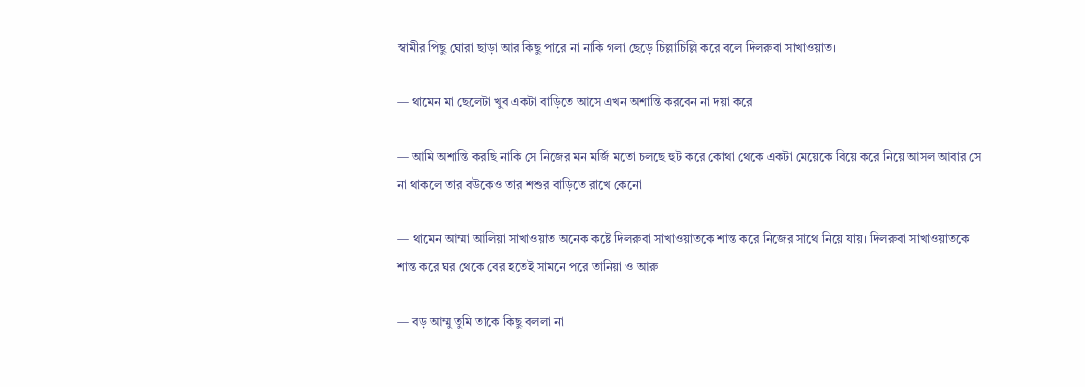স্বামীর পিছু ঘোরা ছাড়া আর কিছু পারে না নাকি গলা ছেড়ে চিল্লাচিল্লি করে বলে দিলরুবা সাখাওয়াত।

— থামেন মা ছেলেটা খুব একটা বাড়িতে আসে এখন অশান্তি করবেন না দয়া করে

— আমি অশান্তি করছি নাকি সে নিজের মন মর্জি মতো চলছে হুট করে কোথা থেকে একটা মেয়েকে বিয়ে করে নিয়ে আসল আবার সে না থাকলে তার বউকেও তার শশুর বাড়িতে রাখে কেনো

— থামেন আম্মা আলিয়া সাখাওয়াত অনেক কষ্টে দিলরুবা সাখাওয়াতকে শান্ত করে নিজের সাথে নিয়ে যায়। দিলরুবা সাখাওয়াতকে শান্ত করে ঘর থেকে বের হতেই সামনে পরে তানিয়া ও আরু

— বড় আম্মু তুমি তাকে কিছু বললা না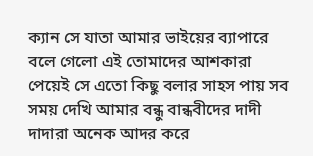ক‍্যান সে যাতা আমার ভাইয়ের ব‍্যাপারে বলে গেলো এই তোমাদের আশকারা পেয়েই সে এতো কিছু বলার সাহস পায় সব সময় দেখি আমার বন্ধু বান্ধবীদের দাদী দাদারা অনেক আদর করে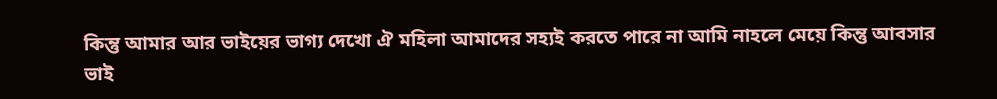কিন্তু আমার আর ভাইয়ের ভাগ‍্য দেখো ঐ মহিলা আমাদের সহ‍্যই করতে পারে না আমি নাহলে মেয়ে কিন্তু আবসার ভাই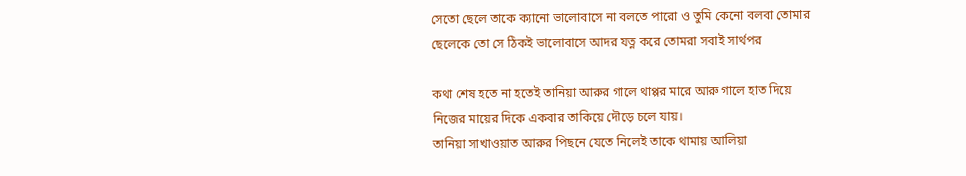সেতো ছেলে তাকে ক‍্যানো ভালোবাসে না বলতে পারো ও তুমি কেনো বলবা তোমার ছেলেকে তো সে ঠিকই ভালোবাসে আদর যত্ন করে তোমরা সবাই সার্থপর

কথা শেষ হতে না হতেই তানিয়া আরুর গালে থাপ্পর মারে আরু গালে হাত দিয়ে নিজের মায়ের দিকে একবার তাকিয়ে দৌড়ে চলে যায়।
তানিয়া সাখাওয়াত আরুর পিছনে যেতে নিলেই তাকে থামায় আলিয়া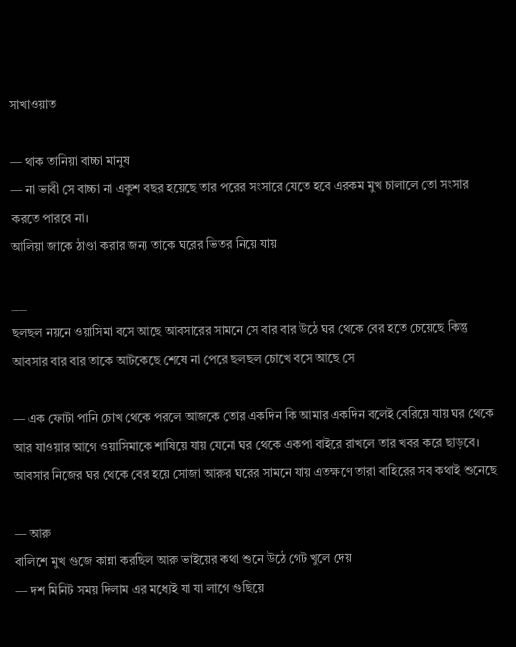সাখাওয়াত

— থাক তানিয়া বাচ্চা মানুষ
— না ভাবী সে বাচ্চা না একুশ বছর হয়েছে তার পরের সংসারে যেতে হবে এরকম মুখ চালালে তো সংসার করতে পারবে না।
আলিয়া জাকে ঠাণ্ডা করার জন‍্য তাকে ঘরের ভিতর নিয়ে যায়

___
ছলছল নয়নে ওয়াসিমা বসে আছে আবসারের সামনে সে বার বার উঠে ঘর থেকে বের হতে চেয়েছে কিন্তু আবসার বার বার তাকে আটকেছে শেষে না পেরে ছলছল চোখে বসে আছে সে

— এক ফোটা পানি চোখ থেকে পরলে আজকে তোর একদিন কি আমার একদিন বলেই বেরিয়ে যায় ঘর থেকে আর যাওয়ার আগে ওয়াসিমাকে শাষিয়ে যায় যেনো ঘর থেকে একপা বাইরে রাখলে তার খবর করে ছাড়বে।
আবসার নিজের ঘর থেকে বের হয়ে সোজা আরুর ঘরের সামনে যায় এতক্ষণে তারা বাহিরের সব কথাই শুনেছে

— আরু
বালিশে মুখ গুজে কান্না করছিল আরু ভাইয়ের কথা শুনে উঠে গেট খুলে দেয়
— দশ মিনিট সময় দিলাম এর মধ‍্যেই যা যা লাগে গুছিয়ে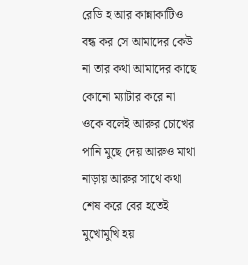রেডি হ আর কান্নাকাটিও বন্ধ কর সে আমাদের কেউ না তার কথা আমাদের কাছে কোনো ম‍্যাটার করে না ওকে বলেই আরুর চোখের পানি মুছে দেয় আরুও মাথা নাড়ায় আরুর সাথে কথা শেষ করে বের হতেই মুখোমুখি হয়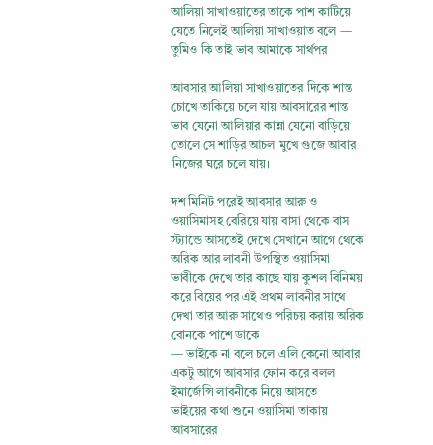আলিয়া সাখাওয়াতের তাকে পাশ কাটিয়ে যেতে নিলেই আলিয়া সাখাওয়াত বলে — তুমিও কি তাই ভাব আমাকে সার্থপর

আবসার আলিয়া সাখাওয়াতের দিকে শান্ত চোখে তাকিয়ে চলে যায় আবসারের শান্ত ভাব যেনো আলিয়ার কান্না যেনো বাড়িয়ে তোলে সে শাড়ির আচল মুখে গুজে আবার নিজের ঘরে চলে যায়।

দশ মিনিট পরেই আবসার আরু ও ওয়াসিমাসহ বেরিয়ে যায় বাসা থেকে বাস স্ট‍্যান্ডে আসতেই দেখে সেখানে আগে থেকে অরিক আর লাবনী উপস্থিত ওয়াসিমা ভাবীকে দেখে তার কাছে যায় কুশল বিনিময় করে বিয়ের পর এই প্রথম লাবনীর সাথে দেখা তার আরু সাথেও পরিচয় করায় অরিক বোনকে পাশে ডাকে
— ভাইকে না বলে চলে এলি কেনো আবার একটু আগে আবসার ফোন করে বলল ইমার্জেন্সি লাবনীকে নিয়ে আসতে
ভাইয়ের কথা শুনে ওয়াসিমা তাকায় আবসারের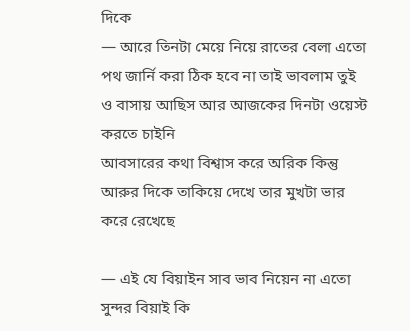দিকে
— আরে তিনটা মেয়ে নিয়ে রাতের বেলা এতো পথ জার্নি করা ঠিক হবে না তাই ভাবলাম তুই ও বাসায় আছিস আর আজকের দিনটা ওয়েস্ট করতে চাইনি
আবসারের কথা বিশ্বাস করে অরিক কিন্তু আরুর দিকে তাকিয়ে দেখে তার মুখটা ভার করে রেখেছে

— এই যে বিয়াইন সাব ভাব নিয়েন না এতো সুন্দর বিয়াই কি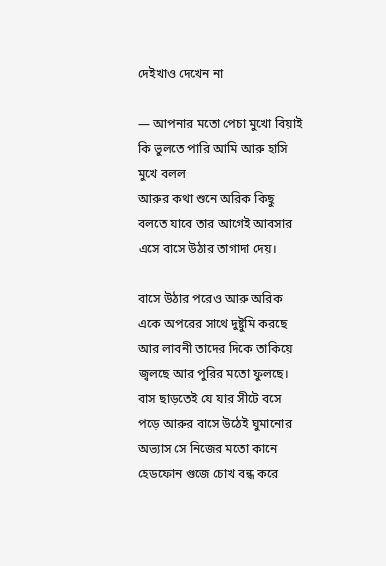দেইখাও দেখেন না

— আপনার মতো পেচা মুখো বিয়াই কি ভুলতে পারি আমি আরু হাসি মুখে বলল
আরুর কথা শুনে অরিক কিছু বলতে যাবে তার আগেই আবসার এসে বাসে উঠার তাগাদা দেয়।

বাসে উঠার পরেও আরু অরিক একে অপরের সাথে দুষ্টুমি করছে আর লাবনী তাদের দিকে তাকিয়ে জ্বলছে আর পুরির মতো ফুলছে।
বাস ছাড়তেই যে যার সীটে বসে পড়ে আরুর বাসে উঠেই ঘুমানোর অভ‍্যাস সে নিজের মতো কানে হেডফোন গুজে চোখ বন্ধ করে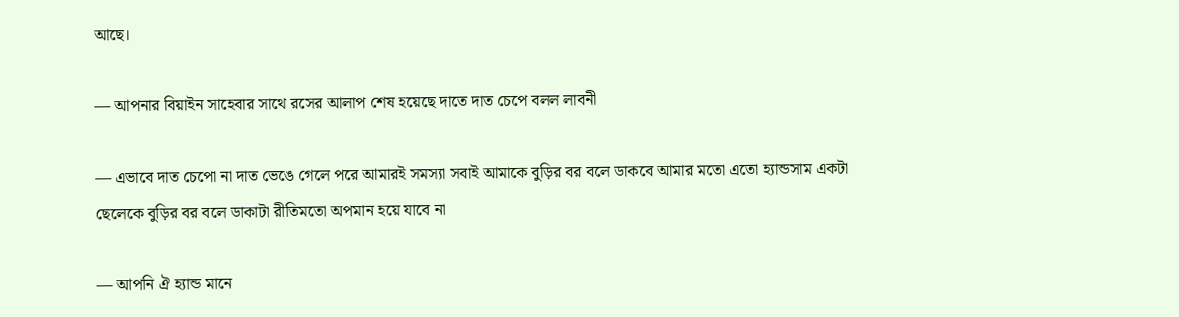আছে।

— আপনার বিয়াইন সাহেবার সাথে রসের আলাপ শেষ হয়েছে দাতে দাত চেপে বলল লাবনী

— এভাবে দাত চেপো না দাত ভেঙে গেলে পরে আমারই সমস্যা সবাই আমাকে বুড়ির বর বলে ডাকবে আমার মতো এতো হ‍্যান্ডসাম একটা ছেলেকে বুড়ির বর বলে ডাকাটা রীতিমতো অপমান হয়ে যাবে না

— আপনি ঐ হ‍্যান্ড মানে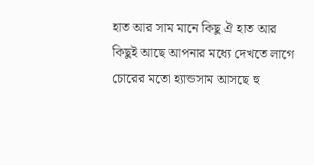হাত আর সাম মানে কিছু ঐ হাত আর কিছুই আছে আপনার মধ‍্যে দেখতে লাগে চোরের মতো হ‍্যান্ডসাম আসছে হু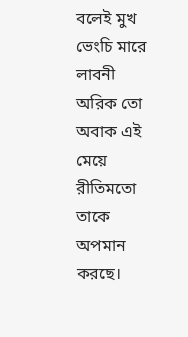বলেই মুখ ভেংচি মারে লাবনী অরিক তো অবাক এই মেয়ে রীতিমতো তাকে অপমান করছে।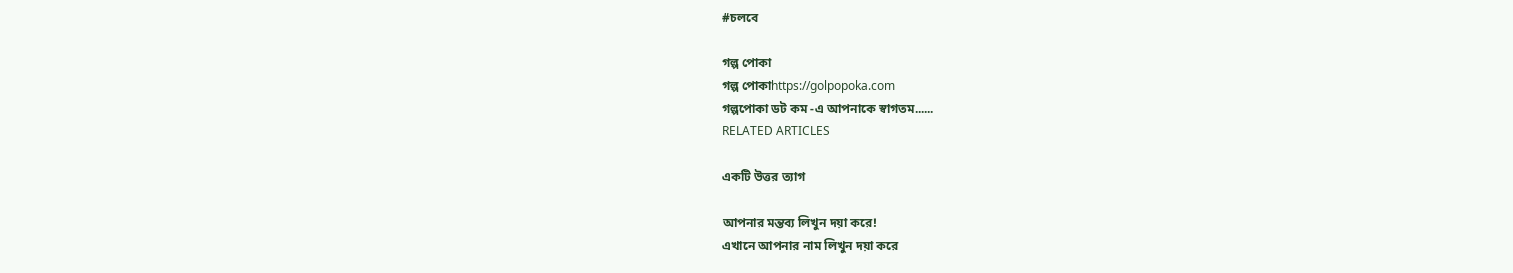#চলবে

গল্প পোকা
গল্প পোকাhttps://golpopoka.com
গল্পপোকা ডট কম -এ আপনাকে স্বাগতম......
RELATED ARTICLES

একটি উত্তর ত্যাগ

আপনার মন্তব্য লিখুন দয়া করে!
এখানে আপনার নাম লিখুন দয়া করে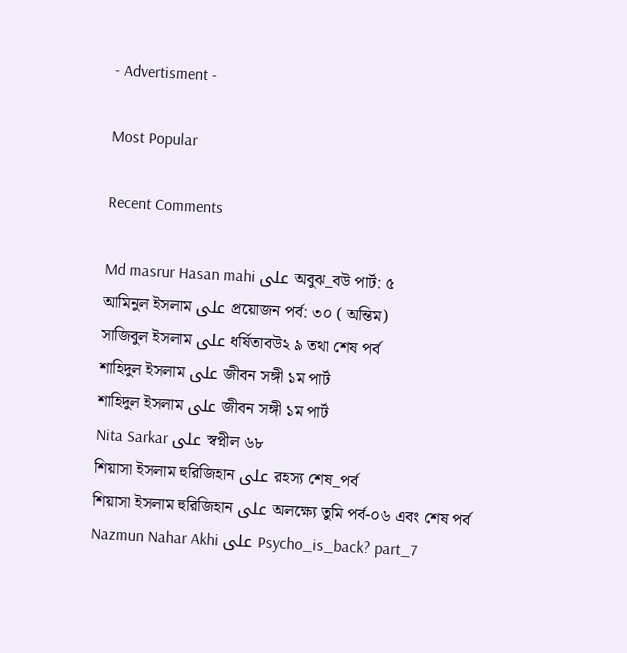- Advertisment -

Most Popular

Recent Comments

Md masrur Hasan mahi على অবুঝ_বউ পার্ট: ৫
আমিনুল ইসলাম على প্রয়োজন পর্ব: ৩০ ( অন্তিম)
সাজিবুল ইসলাম على ধর্ষিতাবউ২ ৯ তথা শেষ পর্ব
শাহিদুল ইসলাম على জীবন সঙ্গী ১ম পার্ট
শাহিদুল ইসলাম على জীবন সঙ্গী ১ম পার্ট
Nita Sarkar على স্বপ্নীল ৬৮
শিয়াসা ইসলাম হুরিজিহান على রহস্য শেষ_পর্ব
শিয়াসা ইসলাম হুরিজিহান على অলক্ষ্যে তুমি পর্ব-০৬ এবং শেষ পর্ব
Nazmun Nahar Akhi على Psycho_is_back? part_7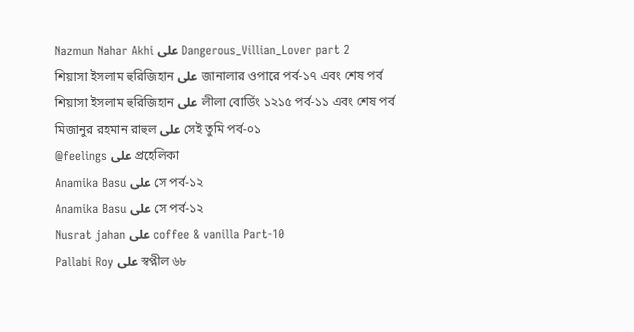Nazmun Nahar Akhi على Dangerous_Villian_Lover part 2
শিয়াসা ইসলাম হুরিজিহান على জানালার ওপারে পর্ব-১৭ এবং শেষ পর্ব
শিয়াসা ইসলাম হুরিজিহান على লীলা বোর্ডিং ১২১৫ পর্ব-১১ এবং শেষ পর্ব
মিজানুর রহমান রাহুল على সেই তুমি পর্ব-০১
@feelings على প্রহেলিকা
Anamika Basu على সে পর্ব-১২
Anamika Basu على সে পর্ব-১২
Nusrat jahan على coffee & vanilla Part-10
Pallabi Roy على স্বপ্নীল ৬৮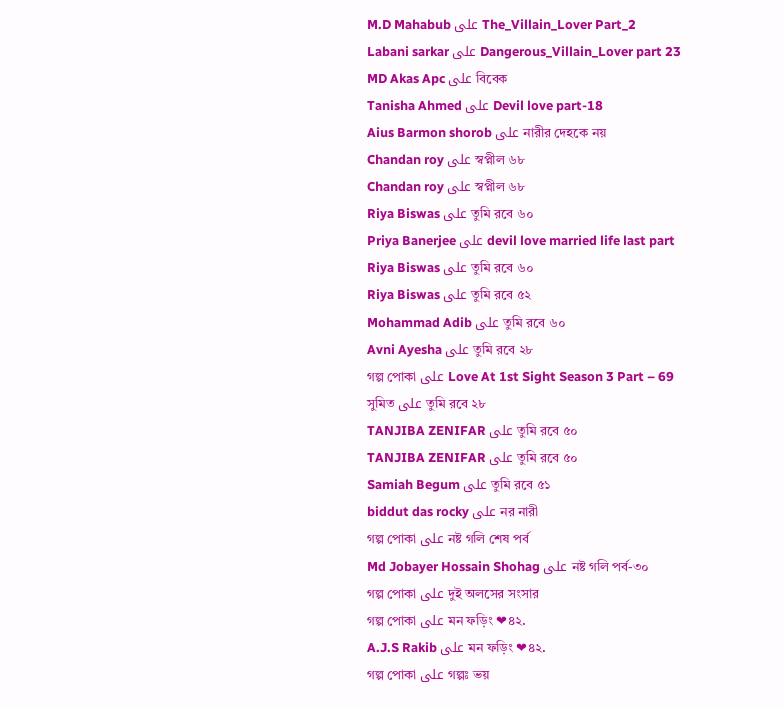M.D Mahabub على The_Villain_Lover Part_2
Labani sarkar على Dangerous_Villain_Lover part 23
MD Akas Apc على বিবেক
Tanisha Ahmed على Devil love part-18
Aius Barmon shorob على নারীর দেহকে নয়
Chandan roy على স্বপ্নীল ৬৮
Chandan roy على স্বপ্নীল ৬৮
Riya Biswas على তুমি রবে ৬০
Priya Banerjee على devil love married life last part
Riya Biswas على তুমি রবে ৬০
Riya Biswas على তুমি রবে ৫২
Mohammad Adib على তুমি রবে ৬০
Avni Ayesha على তুমি রবে ২৮
গল্প পোকা على Love At 1st Sight Season 3 Part – 69
সুমিত على তুমি রবে ২৮
TANJIBA ZENIFAR على তুমি রবে ৫০
TANJIBA ZENIFAR على তুমি রবে ৫০
Samiah Begum على তুমি রবে ৫১
biddut das rocky على নর নারী
গল্প পোকা على নষ্ট গলি শেষ পর্ব
Md Jobayer Hossain Shohag على নষ্ট গলি পর্ব-৩০
গল্প পোকা على দুই অলসের সংসার
গল্প পোকা على মন ফড়িং ❤৪২.
A.J.S Rakib على মন ফড়িং ❤৪২.
গল্প পোকা على গল্পঃ ভয়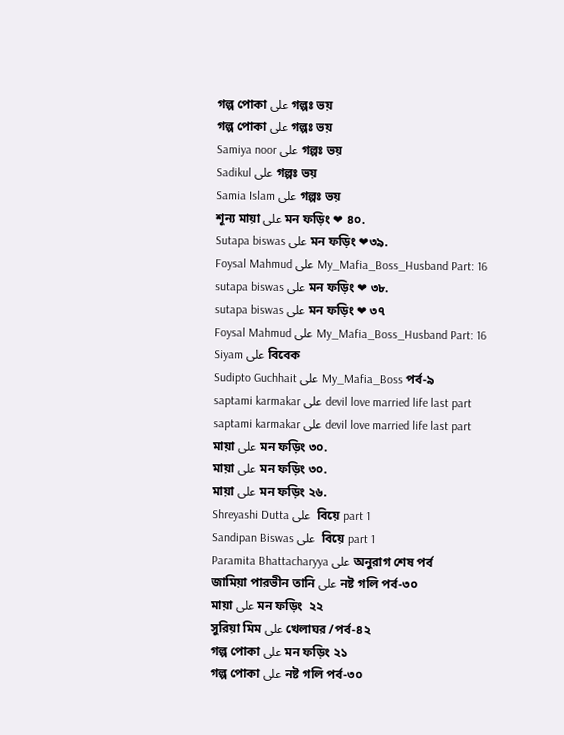গল্প পোকা على গল্পঃ ভয়
গল্প পোকা على গল্পঃ ভয়
Samiya noor على গল্পঃ ভয়
Sadikul على গল্পঃ ভয়
Samia Islam على গল্পঃ ভয়
শূন্য মায়া على মন ফড়িং ❤ ৪০.
Sutapa biswas على মন ফড়িং ❤৩৯.
Foysal Mahmud على My_Mafia_Boss_Husband Part: 16
sutapa biswas على মন ফড়িং ❤ ৩৮.
sutapa biswas على মন ফড়িং ❤ ৩৭
Foysal Mahmud على My_Mafia_Boss_Husband Part: 16
Siyam على বিবেক
Sudipto Guchhait على My_Mafia_Boss পর্ব-৯
saptami karmakar على devil love married life last part
saptami karmakar على devil love married life last part
মায়া على মন ফড়িং ৩০.
মায়া على মন ফড়িং ৩০.
মায়া على মন ফড়িং ২৬.
Shreyashi Dutta على  বিয়ে part 1
Sandipan Biswas على  বিয়ে part 1
Paramita Bhattacharyya على অনুরাগ শেষ পর্ব
জামিয়া পারভীন তানি على নষ্ট গলি পর্ব-৩০
মায়া على মন ফড়িং  ২২
সুরিয়া মিম على খেলাঘর /পর্ব-৪২
গল্প পোকা على মন ফড়িং ২১
গল্প পোকা على নষ্ট গলি পর্ব-৩০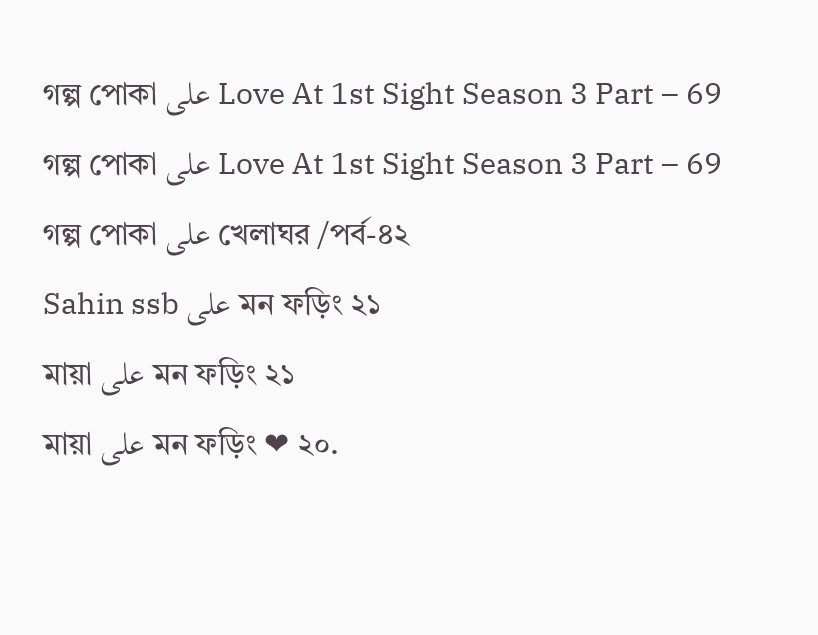গল্প পোকা على Love At 1st Sight Season 3 Part – 69
গল্প পোকা على Love At 1st Sight Season 3 Part – 69
গল্প পোকা على খেলাঘর /পর্ব-৪২
Sahin ssb على মন ফড়িং ২১
মায়া على মন ফড়িং ২১
মায়া على মন ফড়িং ❤ ২০.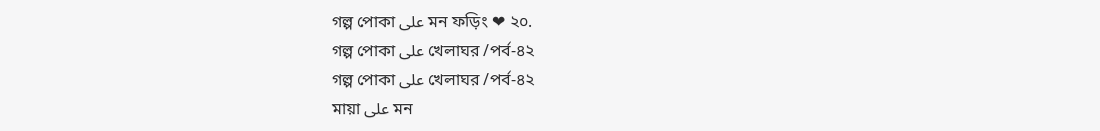গল্প পোকা على মন ফড়িং ❤ ২০.
গল্প পোকা على খেলাঘর /পর্ব-৪২
গল্প পোকা على খেলাঘর /পর্ব-৪২
মায়া على মন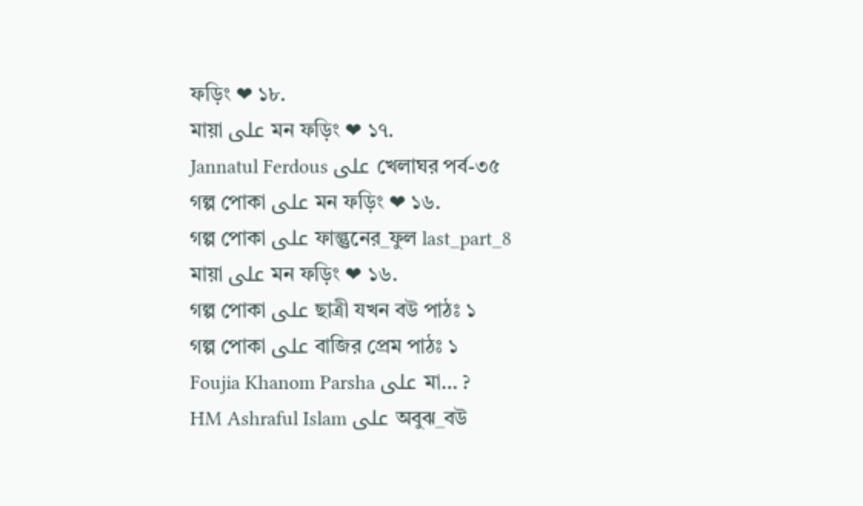ফড়িং ❤ ১৮.
মায়া على মন ফড়িং ❤ ১৭.
Jannatul Ferdous على খেলাঘর পর্ব-৩৫
গল্প পোকা على মন ফড়িং ❤ ১৬.
গল্প পোকা على ফাল্গুনের_ফুল last_part_8
মায়া على মন ফড়িং ❤ ১৬.
গল্প পোকা على ছাত্রী যখন বউ পাঠঃ ১
গল্প পোকা على বাজির প্রেম পাঠঃ ১
Foujia Khanom Parsha على মা… ?
HM Ashraful Islam على অবুঝ_বউ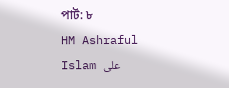পার্ট: ৮
HM Ashraful Islam على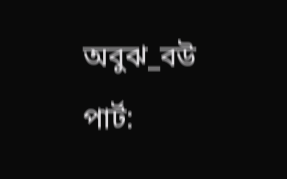অবুঝ_বউ পার্ট: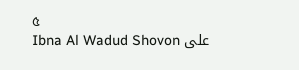৫
Ibna Al Wadud Shovon على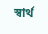স্বার্থ